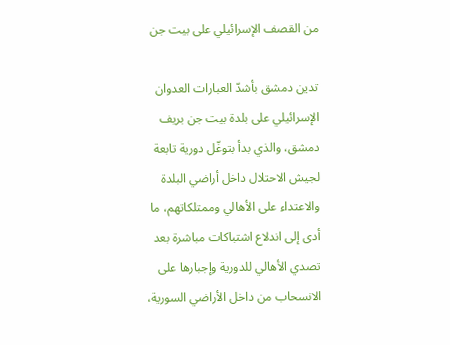من القصف الإسرائيلي على بيت جن

تدين دمشق بأشدّ العبارات العدوان الإسرائيلي على بلدة بيت جن بريف دمشق، والذي بدأ بتوغّل دورية تابعة لجيش الاحتلال داخل أراضي البلدة والاعتداء على الأهالي وممتلكاتهم، ما أدى إلى اندلاع اشتباكات مباشرة بعد تصدي الأهالي للدورية وإجبارها على الانسحاب من داخل الأراضي السورية،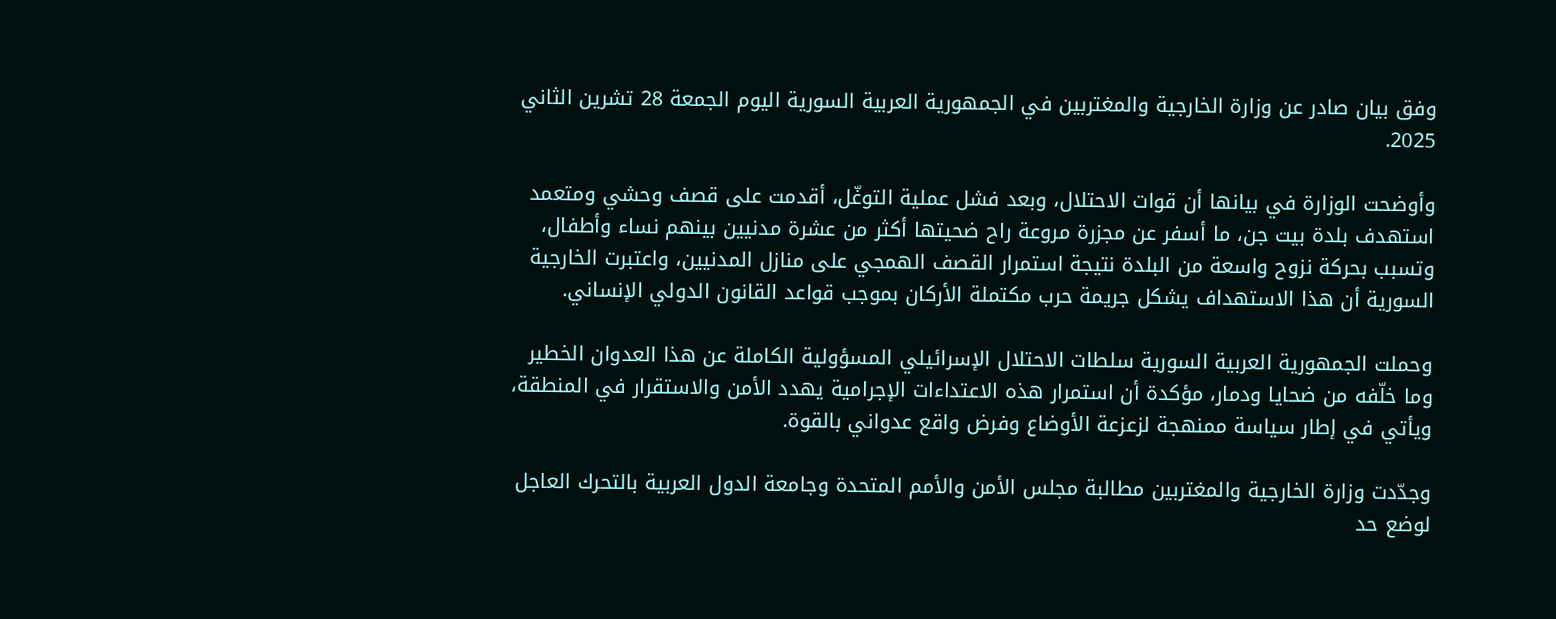وفق بيان صادر عن وزارة الخارجية والمغتربين في الجمهورية العربية السورية اليوم الجمعة 28 تشرين الثاني 2025.

وأوضحت الوزارة في بيانها أن قوات الاحتلال، وبعد فشل عملية التوغّل، أقدمت على قصف وحشي ومتعمد استهدف بلدة بيت جن، ما أسفر عن مجزرة مروعة راح ضحيتها أكثر من عشرة مدنيين بينهم نساء وأطفال، وتسبب بحركة نزوح واسعة من البلدة نتيجة استمرار القصف الهمجي على منازل المدنيين، واعتبرت الخارجية السورية أن هذا الاستهداف يشكل جريمة حرب مكتملة الأركان بموجب قواعد القانون الدولي الإنساني.

وحملت الجمهورية العربية السورية سلطات الاحتلال الإسرائيلي المسؤولية الكاملة عن هذا العدوان الخطير وما خلّفه من ضحايا ودمار، مؤكدة أن استمرار هذه الاعتداءات الإجرامية يهدد الأمن والاستقرار في المنطقة، ويأتي في إطار سياسة ممنهجة لزعزعة الأوضاع وفرض واقع عدواني بالقوة.

وجدّدت وزارة الخارجية والمغتربين مطالبة مجلس الأمن والأمم المتحدة وجامعة الدول العربية بالتحرك العاجل لوضع حد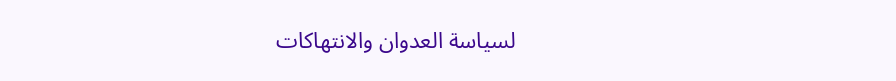لسياسة العدوان والانتهاكات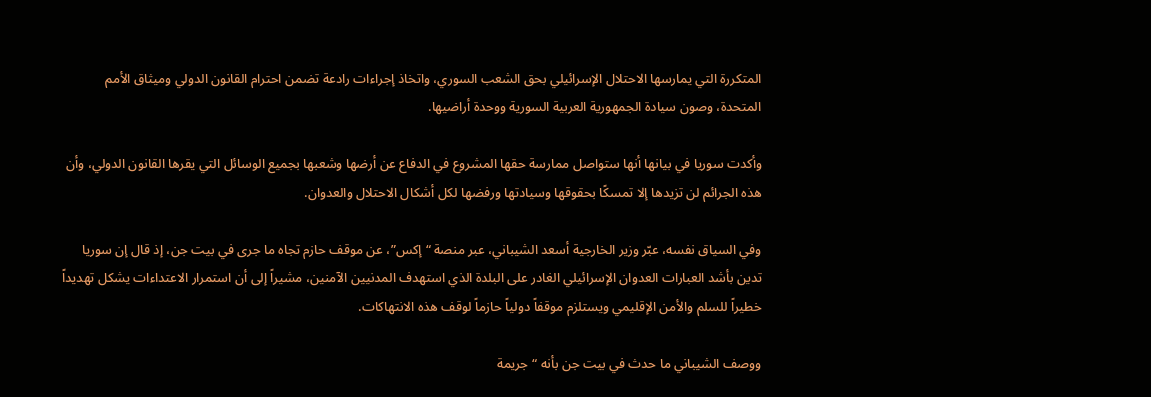المتكررة التي يمارسها الاحتلال الإسرائيلي بحق الشعب السوري، واتخاذ إجراءات رادعة تضمن احترام القانون الدولي وميثاق الأمم المتحدة، وصون سيادة الجمهورية العربية السورية ووحدة أراضيها.

وأكدت سوريا في بيانها أنها ستواصل ممارسة حقها المشروع في الدفاع عن أرضها وشعبها بجميع الوسائل التي يقرها القانون الدولي، وأن هذه الجرائم لن تزيدها إلا تمسكًا بحقوقها وسيادتها ورفضها لكل أشكال الاحتلال والعدوان.

وفي السياق نفسه، عبّر وزير الخارجية أسعد الشيباني، عبر منصة “إكس”، عن موقف حازم تجاه ما جرى في بيت جن، إذ قال إن سوريا تدين بأشد العبارات العدوان الإسرائيلي الغادر على البلدة الذي استهدف المدنيين الآمنين، مشيراً إلى أن استمرار الاعتداءات يشكل تهديداً خطيراً للسلم والأمن الإقليمي ويستلزم موقفاً دولياً حازماً لوقف هذه الانتهاكات.

ووصف الشيباني ما حدث في بيت جن بأنه “جريمة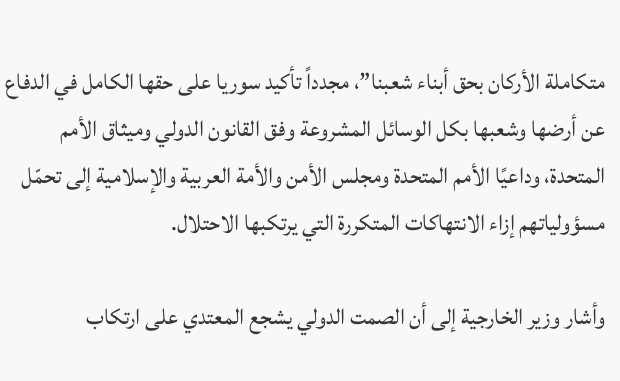متكاملة الأركان بحق أبناء شعبنا”، مجدداً تأكيد سوريا على حقها الكامل في الدفاع عن أرضها وشعبها بكل الوسائل المشروعة وفق القانون الدولي وميثاق الأمم المتحدة، وداعيًا الأمم المتحدة ومجلس الأمن والأمة العربية والإسلامية إلى تحمّل مسؤولياتهم إزاء الانتهاكات المتكررة التي يرتكبها الاحتلال.

وأشار وزير الخارجية إلى أن الصمت الدولي يشجع المعتدي على ارتكاب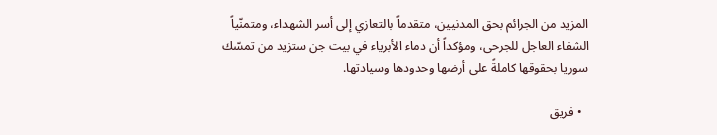المزيد من الجرائم بحق المدنيين، متقدماً بالتعازي إلى أسر الشهداء، ومتمنّياً الشفاء العاجل للجرحى، ومؤكداً أن دماء الأبرياء في بيت جن ستزيد من تمسّك سوريا بحقوقها كاملةً على أرضها وحدودها وسيادتها.

  • فريق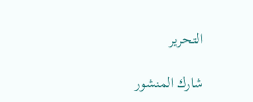التحرير

شارك المنشور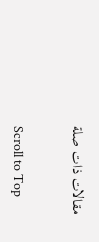مقالات ذات صلة

Scroll to Top